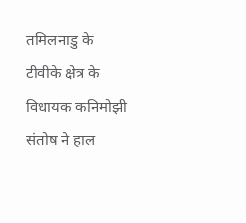तमिलनाडु के टीवीके क्षेत्र के विधायक कनिमोझी संतोष ने हाल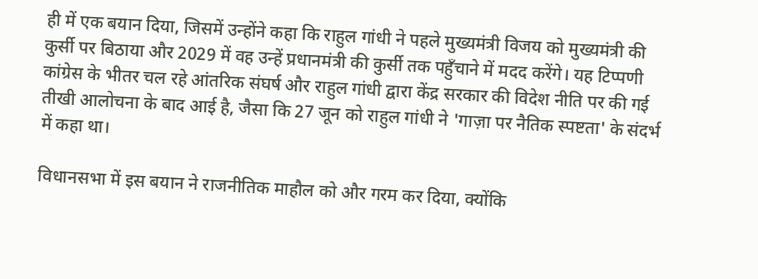ही में एक बयान दिया, जिसमें उन्होंने कहा कि राहुल गांधी ने पहले मुख्यमंत्री विजय को मुख्यमंत्री की कुर्सी पर बिठाया और 2029 में वह उन्हें प्रधानमंत्री की कुर्सी तक पहुँचाने में मदद करेंगे। यह टिप्पणी कांग्रेस के भीतर चल रहे आंतरिक संघर्ष और राहुल गांधी द्वारा केंद्र सरकार की विदेश नीति पर की गई तीखी आलोचना के बाद आई है, जैसा कि 27 जून को राहुल गांधी ने 'गाज़ा पर नैतिक स्पष्टता' के संदर्भ में कहा था।

विधानसभा में इस बयान ने राजनीतिक माहौल को और गरम कर दिया, क्योंकि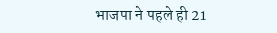भाजपा ने पहले ही 21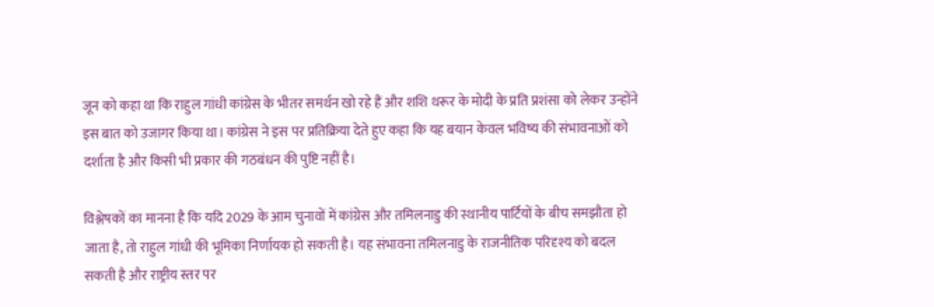जून को कहा था कि राहुल गांधी कांग्रेस के भीतर समर्थन खो रहे हैं और शशि थरूर के मोदी के प्रति प्रशंसा को लेकर उन्होंने इस बात को उजागर किया था। कांग्रेस ने इस पर प्रतिक्रिया देते हुए कहा कि यह बयान केवल भविष्य की संभावनाओं को दर्शाता है और किसी भी प्रकार की गठबंधन की पुष्टि नहीं है।

विश्लेषकों का मानना है कि यदि 2029 के आम चुनावों में कांग्रेस और तमिलनाडु की स्थानीय पार्टियों के बीच समझौता हो जाता है, तो राहुल गांधी की भूमिका निर्णायक हो सकती है। यह संभावना तमिलनाडु के राजनीतिक परिदृश्य को बदल सकती है और राष्ट्रीय स्तर पर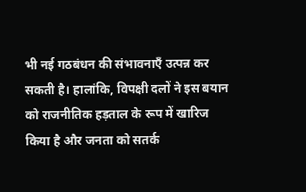भी नई गठबंधन की संभावनाएँ उत्पन्न कर सकती है। हालांकि, विपक्षी दलों ने इस बयान को राजनीतिक हड़ताल के रूप में खारिज किया है और जनता को सतर्क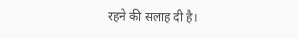रहने की सलाह दी है।